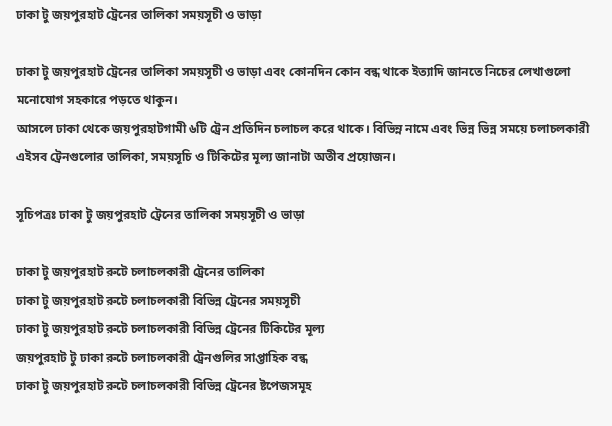ঢাকা টু জয়পুরহাট ট্রেনের তালিকা সময়সূচী ও ভাড়া

ঢাকা টু জয়পুরহাট ট্রেনের তালিকা সময়সূচী ও ভাড়া এবং কোনদিন কোন বন্ধ থাকে ইত্যাদি জানতে নিচের লেখাগুলো মনোযোগ সহকারে পড়তে থাকুন।
আসলে ঢাকা থেকে জয়পুরহাটগামী ৬টি ট্রেন প্রতিদিন চলাচল করে থাকে। বিভিন্ন নামে এবং ভিন্ন ভিন্ন সময়ে চলাচলকারী এইসব ট্রেনগুলোর তালিকা, সময়সূচি ও টিকিটের মূল্য জানাটা অতীব প্রয়োজন।

সূচিপত্রঃ ঢাকা টু জয়পুরহাট ট্রেনের তালিকা সময়সূচী ও ভাড়া

ঢাকা টু জয়পুরহাট রুটে চলাচলকারী ট্রেনের তালিকা
ঢাকা টু জয়পুরহাট রুটে চলাচলকারী বিভিন্ন ট্রেনের সময়সূচী
ঢাকা টু জয়পুরহাট রুটে চলাচলকারী বিভিন্ন ট্রেনের টিকিটের মূল্য
জয়পুরহাট টু ঢাকা রুটে চলাচলকারী ট্রেনগুলির সাপ্তাহিক বন্ধ
ঢাকা টু জয়পুরহাট রুটে চলাচলকারী বিভিন্ন ট্রেনের ষ্টপেজসমূহ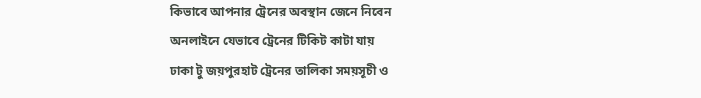কিভাবে আপনার ট্রেনের অবস্থান জেনে নিবেন
অনলাইনে যেভাবে ট্রেনের টিকিট কাটা যায়
ঢাকা টু জয়পুরহাট ট্রেনের তালিকা সময়সূচী ও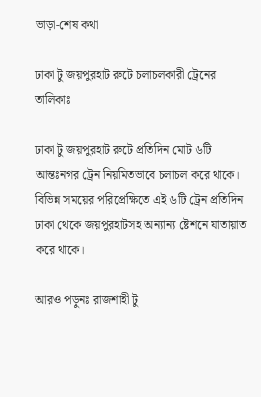ভাড়া-শেষ কথা

ঢাকা টু জয়পুরহাট রুটে চলাচলকারী ট্রেনের তালিকাঃ

ঢাকা টু জয়পুরহাট রুটে প্রতিদিন মোট ৬টি আন্তঃনগর ট্রেন নিয়মিতভাবে চলাচল করে থাকে। বিভিন্ন সময়ের পরিপ্রেক্ষিতে এই ৬টি ট্রেন প্রতিদিন ঢাকা থেকে জয়পুরহাটসহ অন্যান্য ষ্টেশনে যাতায়াত করে থাকে।

আরও পড়ুনঃ রাজশাহী টু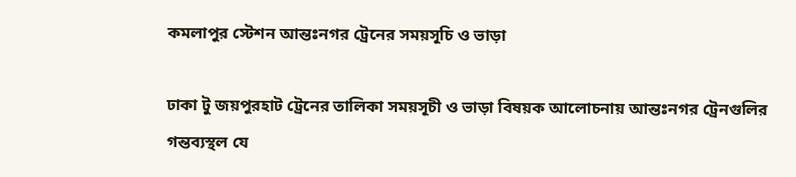কমলাপুর স্টেশন আন্তঃনগর ট্রেনের সময়সূচি ও ভাড়া

ঢাকা টু জয়পুরহাট ট্রেনের তালিকা সময়সূচী ও ভাড়া বিষয়ক আলোচনায় আন্তঃনগর ট্রেনগুলির গন্তব্যস্থল যে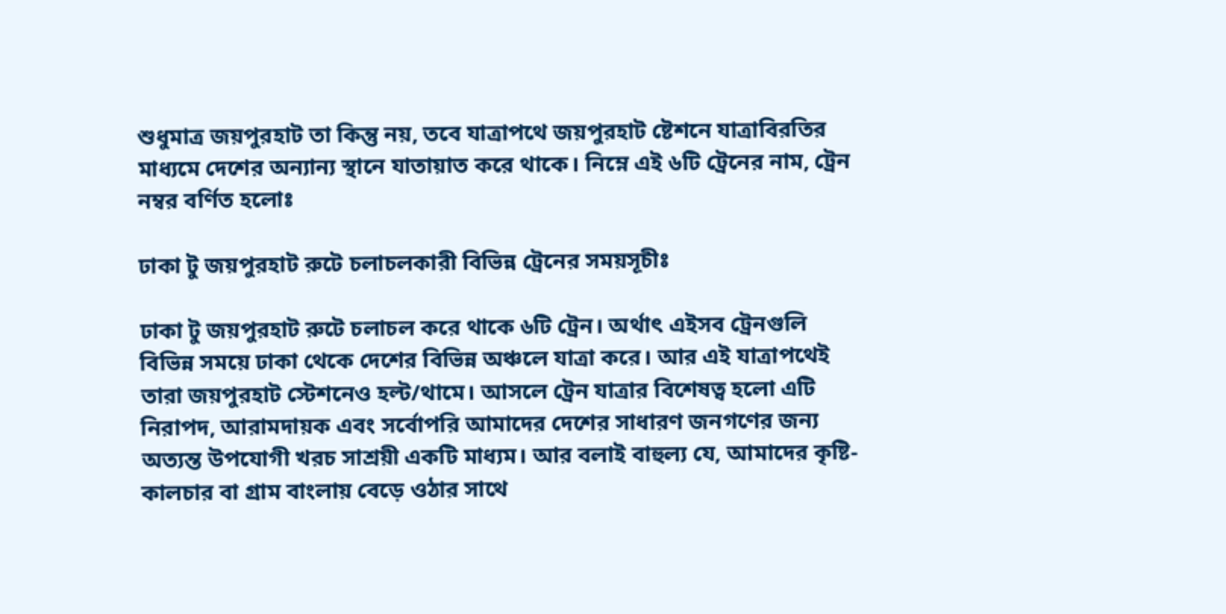শুধুমাত্র জয়পুরহাট তা কিন্তু নয়, তবে যাত্রাপথে জয়পুরহাট ষ্টেশনে যাত্রাবিরতির মাধ্যমে দেশের অন্যান্য স্থানে যাতায়াত করে থাকে। নিম্নে এই ৬টি ট্রেনের নাম, ট্রেন নম্বর বর্ণিত হলোঃ

ঢাকা টু জয়পুরহাট রুটে চলাচলকারী বিভিন্ন ট্রেনের সময়সূচীঃ

ঢাকা টু জয়পুরহাট রুটে চলাচল করে থাকে ৬টি ট্রেন। অর্থাৎ এইসব ট্রেনগুলি বিভিন্ন সময়ে ঢাকা থেকে দেশের বিভিন্ন অঞ্চলে যাত্রা করে। আর এই যাত্রাপথেই তারা জয়পুরহাট স্টেশনেও হল্ট/থামে। আসলে ট্রেন যাত্রার বিশেষত্ব হলো এটি নিরাপদ, আরামদায়ক এবং সর্বোপরি আমাদের দেশের সাধারণ জনগণের জন্য অত্যন্ত উপযোগী খরচ সাশ্রয়ী একটি মাধ্যম। আর বলাই বাহুল্য যে, আমাদের কৃষ্টি-কালচার বা গ্রাম বাংলায় বেড়ে ওঠার সাথে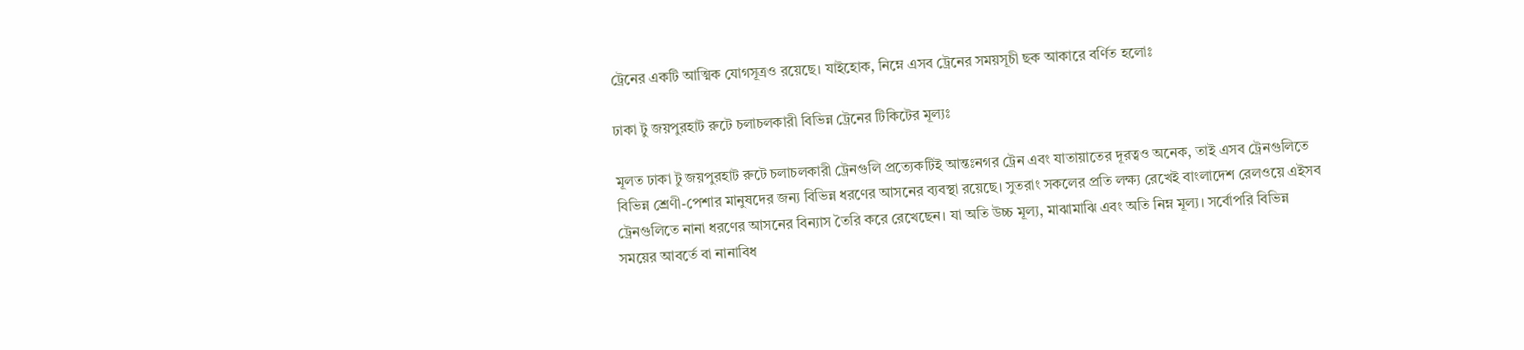ট্রেনের একটি আত্মিক যোগসূত্রও রয়েছে। যাইহোক, নিম্নে এসব ট্রেনের সময়সূচী ছক আকারে বর্ণিত হলোঃ

ঢাকা টু জয়পুরহাট রুটে চলাচলকারী বিভিন্ন ট্রেনের টিকিটের মূল্যঃ

মূলত ঢাকা টু জয়পুরহাট রুটে চলাচলকারী ট্রেনগুলি প্রত্যেকটিই আন্তঃনগর ট্রেন এবং যাতায়াতের দূরত্বও অনেক, তাই এসব ট্রেনগুলিতে বিভিন্ন শ্রেণী-পেশার মানুষদের জন্য বিভিন্ন ধরণের আসনের ব্যবস্থা রয়েছে। সুতরাং সকলের প্রতি লক্ষ্য রেখেই বাংলাদেশ রেলওয়ে এইসব ট্রেনগুলিতে নানা ধরণের আসনের বিন্যাস তৈরি করে রেখেছেন। যা অতি উচ্চ মূল্য, মাঝামাঝি এবং অতি নিম্ন মূল্য। সর্বোপরি বিভিন্ন সময়ের আবর্তে বা নানাবিধ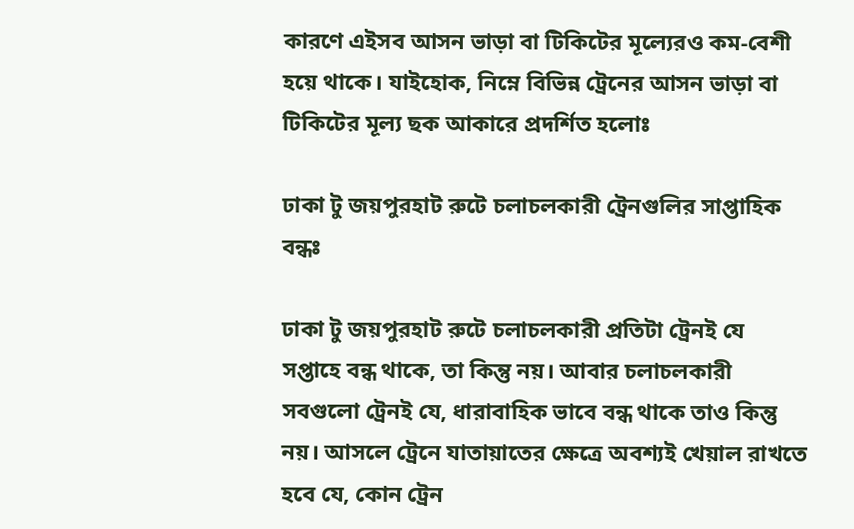কারণে এইসব আসন ভাড়া বা টিকিটের মূল্যেরও কম-বেশী হয়ে থাকে। যাইহোক, নিম্নে বিভিন্ন ট্রেনের আসন ভাড়া বা টিকিটের মূল্য ছক আকারে প্রদর্শিত হলোঃ

ঢাকা টু জয়পুরহাট রুটে চলাচলকারী ট্রেনগুলির সাপ্তাহিক বন্ধঃ

ঢাকা টু জয়পুরহাট রুটে চলাচলকারী প্রতিটা ট্রেনই যে সপ্তাহে বন্ধ থাকে, তা কিন্তু নয়। আবার চলাচলকারী সবগুলো ট্রেনই যে, ধারাবাহিক ভাবে বন্ধ থাকে তাও কিন্তু নয়। আসলে ট্রেনে যাতায়াতের ক্ষেত্রে অবশ্যই খেয়াল রাখতে হবে যে, কোন ট্রেন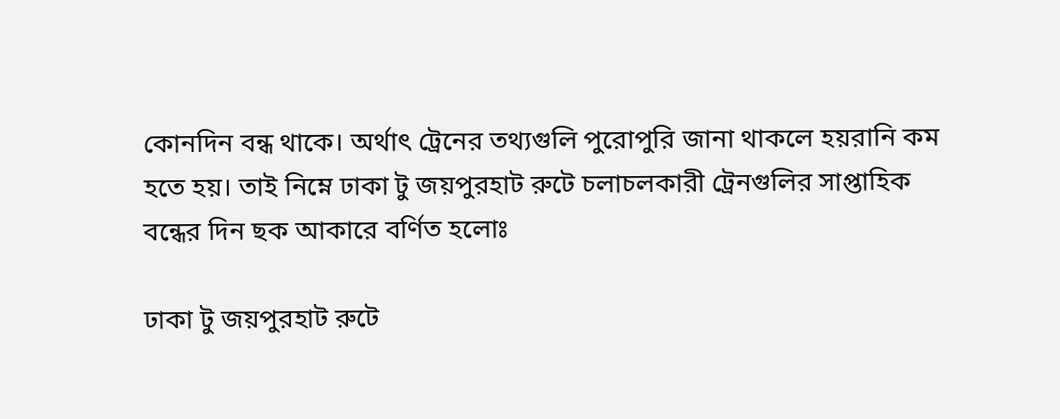কোনদিন বন্ধ থাকে। অর্থাৎ ট্রেনের তথ্যগুলি পুরোপুরি জানা থাকলে হয়রানি কম হতে হয়। তাই নিম্নে ঢাকা টু জয়পুরহাট রুটে চলাচলকারী ট্রেনগুলির সাপ্তাহিক বন্ধের দিন ছক আকারে বর্ণিত হলোঃ

ঢাকা টু জয়পুরহাট রুটে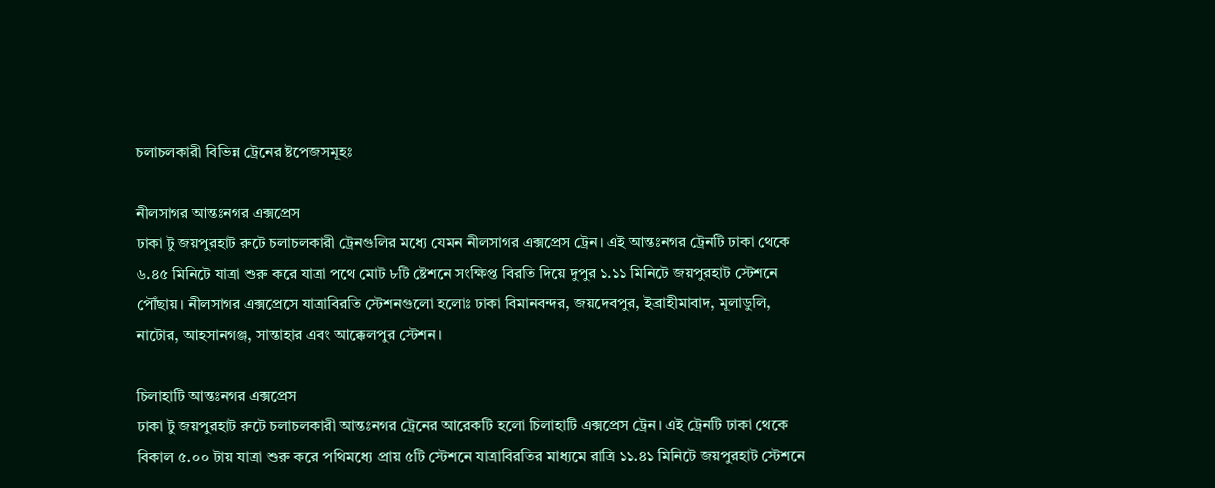চলাচলকারী বিভিন্ন ট্রেনের ষ্টপেজসমূহঃ

নীলসাগর আন্তঃনগর এক্সপ্রেস
ঢাকা টু জয়পুরহাট রুটে চলাচলকারী ট্রেনগুলির মধ্যে যেমন নীলসাগর এক্সপ্রেস ট্রেন। এই আন্তঃনগর ট্রেনটি ঢাকা থেকে ৬.৪৫ মিনিটে যাত্রা শুরু করে যাত্রা পথে মোট ৮টি ষ্টেশনে সংক্ষিপ্ত বিরতি দিয়ে দুপুর ১.১১ মিনিটে জয়পুরহাট স্টেশনে পৌঁছায়। নীলসাগর এক্সপ্রেসে যাত্রাবিরতি স্টেশনগুলো হলোঃ ঢাকা বিমানবন্দর, জয়দেবপুর, ইব্রাহীমাবাদ, মূলাডুলি, নাটোর, আহসানগঞ্জ, সান্তাহার এবং আক্কেলপুর স্টেশন।

চিলাহাটি আন্তঃনগর এক্সপ্রেস
ঢাকা টু জয়পুরহাট রুটে চলাচলকারী আন্তঃনগর ট্রেনের আরেকটি হলো চিলাহাটি এক্সপ্রেস ট্রেন। এই ট্রেনটি ঢাকা থেকে বিকাল ৫.০০ টায় যাত্রা শুরু করে পথিমধ্যে প্রায় ৫টি স্টেশনে যাত্রাবিরতির মাধ্যমে রাত্রি ১১.৪১ মিনিটে জয়পুরহাট স্টেশনে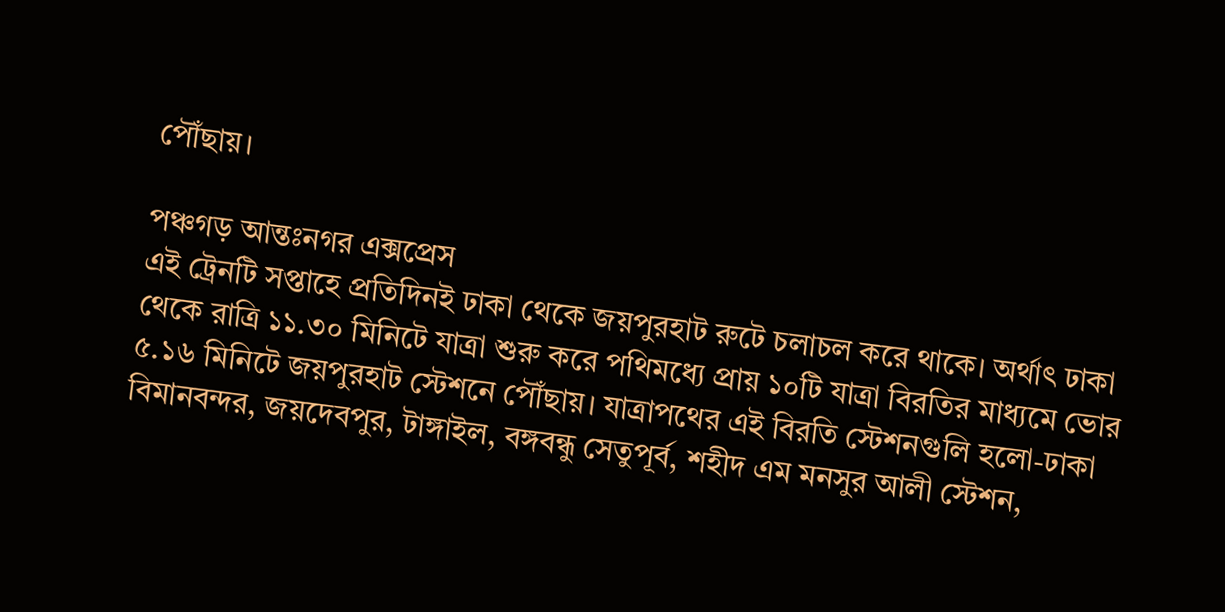পৌঁছায়।

পঞ্চগড় আন্তঃনগর এক্সপ্রেস
এই ট্রেনটি সপ্তাহে প্রতিদিনই ঢাকা থেকে জয়পুরহাট রুটে চলাচল করে থাকে। অর্থাৎ ঢাকা থেকে রাত্রি ১১.৩০ মিনিটে যাত্রা শুরু করে পথিমধ্যে প্রায় ১০টি যাত্রা বিরতির মাধ্যমে ভোর ৫.১৬ মিনিটে জয়পুরহাট স্টেশনে পৌঁছায়। যাত্রাপথের এই বিরতি স্টেশনগুলি হলো-ঢাকা বিমানবন্দর, জয়দেবপুর, টাঙ্গাইল, বঙ্গবন্ধু সেতুপূর্ব, শহীদ এম মনসুর আলী স্টেশন,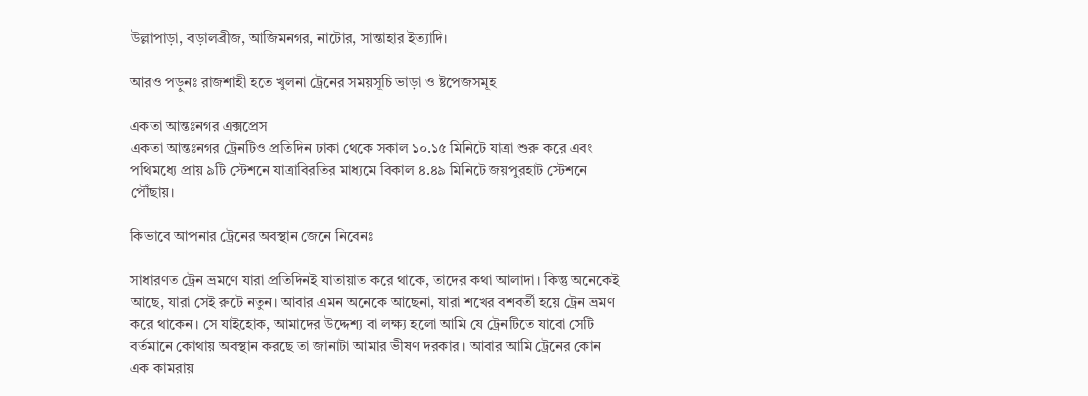উল্লাপাড়া, বড়ালব্রীজ, আজিমনগর, নাটোর, সান্তাহার ইত্যাদি।

আরও পড়ুনঃ রাজশাহী হতে খুলনা ট্রেনের সময়সূচি ভাড়া ও ষ্টপেজসমূহ

একতা আন্তঃনগর এক্সপ্রেস
একতা আন্তঃনগর ট্রেনটিও প্রতিদিন ঢাকা থেকে সকাল ১০.১৫ মিনিটে যাত্রা শুরু করে এবং পথিমধ্যে প্রায় ৯টি স্টেশনে যাত্রাবিরতির মাধ্যমে বিকাল ৪.৪৯ মিনিটে জয়পুরহাট স্টেশনে পৌঁছায়।

কিভাবে আপনার ট্রেনের অবস্থান জেনে নিবেনঃ

সাধারণত ট্রেন ভ্রমণে যারা প্রতিদিনই যাতায়াত করে থাকে, তাদের কথা আলাদা। কিন্তু অনেকেই আছে, যারা সেই রুটে নতুন। আবার এমন অনেকে আছেনা, যারা শখের বশবর্তী হয়ে ট্রেন ভ্রমণ করে থাকেন। সে যাইহোক, আমাদের উদ্দেশ্য বা লক্ষ্য হলো আমি যে ট্রেনটিতে যাবো সেটি বর্তমানে কোথায় অবস্থান করছে তা জানাটা আমার ভীষণ দরকার। আবার আমি ট্রেনের কোন এক কামরায়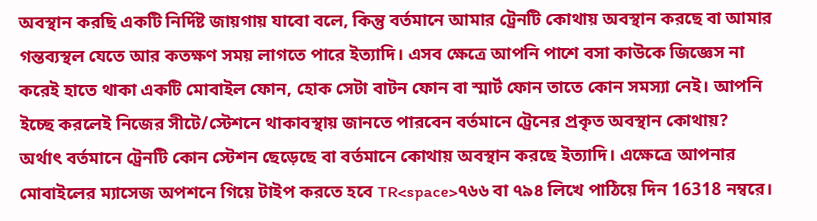অবস্থান করছি একটি নির্দিষ্ট জায়গায় যাবো বলে, কিন্তু বর্তমানে আমার ট্রেনটি কোথায় অবস্থান করছে বা আমার গন্তব্যস্থল যেতে আর কতক্ষণ সময় লাগতে পারে ইত্যাদি। এসব ক্ষেত্রে আপনি পাশে বসা কাউকে জিজ্ঞেস না করেই হাতে থাকা একটি মোবাইল ফোন, হোক সেটা বাটন ফোন বা স্মার্ট ফোন তাতে কোন সমস্যা নেই। আপনি ইচ্ছে করলেই নিজের সীটে/স্টেশনে থাকাবস্থায় জানতে পারবেন বর্তমানে ট্রেনের প্রকৃত অবস্থান কোথায়? অর্থাৎ বর্তমানে ট্রেনটি কোন স্টেশন ছেড়েছে বা বর্তমানে কোথায় অবস্থান করছে ইত্যাদি। এক্ষেত্রে আপনার মোবাইলের ম্যাসেজ অপশনে গিয়ে টাইপ করতে হবে TR<space>৭৬৬ বা ৭৯৪ লিখে পাঠিয়ে দিন 16318 নম্বরে।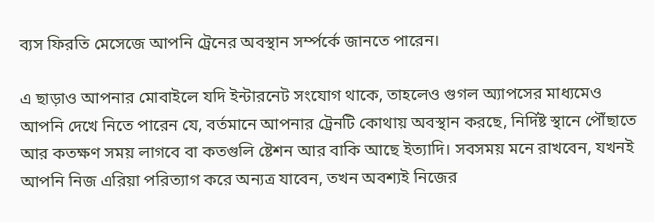ব্যস ফিরতি মেসেজে আপনি ট্রেনের অবস্থান সর্ম্পর্কে জানতে পারেন।

এ ছাড়াও আপনার মোবাইলে যদি ইন্টারনেট সংযোগ থাকে, তাহলেও গুগল অ্যাপসের মাধ্যমেও আপনি দেখে নিতে পারেন যে, বর্তমানে আপনার ট্রেনটি কোথায় অবস্থান করছে, নির্দিষ্ট স্থানে পৌঁছাতে আর কতক্ষণ সময় লাগবে বা কতগুলি ষ্টেশন আর বাকি আছে ইত্যাদি। সবসময় মনে রাখবেন, যখনই আপনি নিজ এরিয়া পরিত্যাগ করে অন্যত্র যাবেন, তখন অবশ্যই নিজের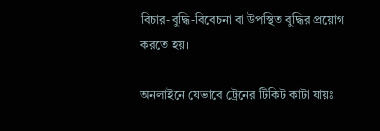বিচার-বুদ্ধি-বিবেচনা বা উপস্থিত বুদ্ধির প্রয়োগ করতে হয়।

অনলাইনে যেভাবে ট্রেনের টিকিট কাটা যায়ঃ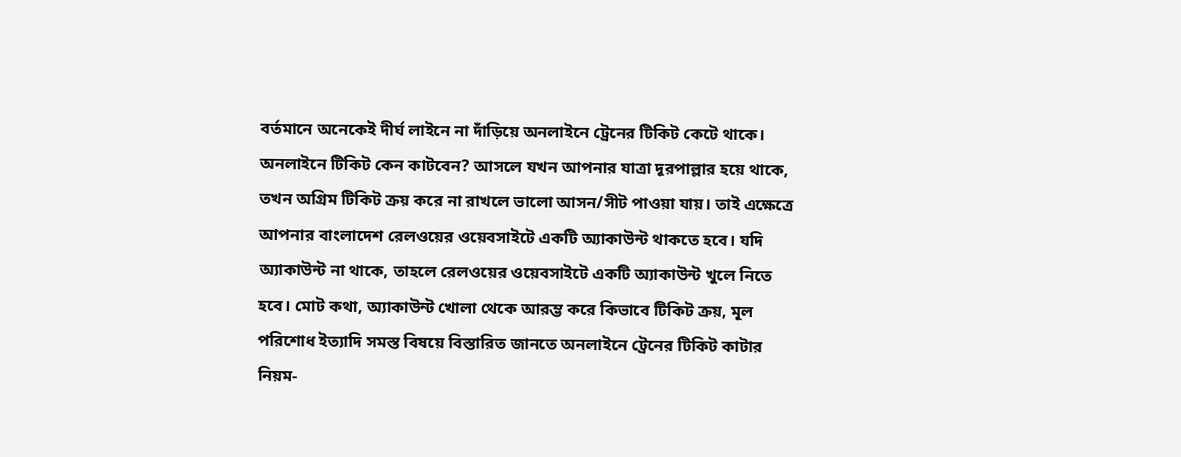বর্তমানে অনেকেই দীর্ঘ লাইনে না দাঁড়িয়ে অনলাইনে ট্রেনের টিকিট কেটে থাকে। অনলাইনে টিকিট কেন কাটবেন? আসলে যখন আপনার যাত্রা দূরপাল্লার হয়ে থাকে, তখন অগ্রিম টিকিট ক্রয় করে না রাখলে ভালো আসন/সীট পাওয়া যায়। তাই এক্ষেত্রে আপনার বাংলাদেশ রেলওয়ের ওয়েবসাইটে একটি অ্যাকাউন্ট থাকতে হবে। যদি অ্যাকাউন্ট না থাকে, তাহলে রেলওয়ের ওয়েবসাইটে একটি অ্যাকাউন্ট খুলে নিতে হবে। মোট কথা, অ্যাকাউন্ট খোলা থেকে আরম্ভ করে কিভাবে টিকিট ক্রয়, মূল পরিশোধ ইত্যাদি সমস্ত বিষয়ে বিস্তারিত জানতে অনলাইনে ট্রেনের টিকিট কাটার নিয়ম-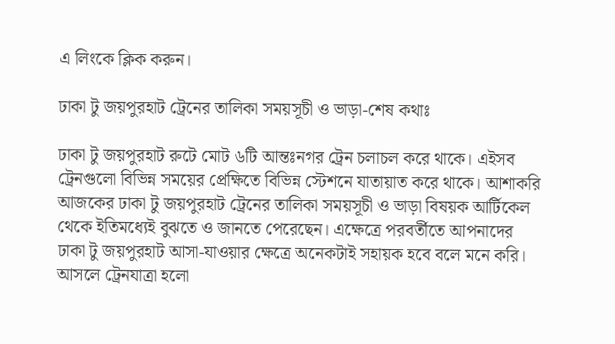এ লিংকে ক্লিক করুন।

ঢাকা টু জয়পুরহাট ট্রেনের তালিকা সময়সূচী ও ভাড়া-শেষ কথাঃ

ঢাকা টু জয়পুরহাট রুটে মোট ৬টি আন্তঃনগর ট্রেন চলাচল করে থাকে। এইসব ট্রেনগুলো বিভিন্ন সময়ের প্রেক্ষিতে বিভিন্ন স্টেশনে যাতায়াত করে থাকে। আশাকরি আজকের ঢাকা টু জয়পুরহাট ট্রেনের তালিকা সময়সূচী ও ভাড়া বিষয়ক আর্টিকেল থেকে ইতিমধ্যেই বুঝতে ও জানতে পেরেছেন। এক্ষেত্রে পরবর্তীতে আপনাদের ঢাকা টু জয়পুরহাট আসা-যাওয়ার ক্ষেত্রে অনেকটাই সহায়ক হবে বলে মনে করি। আসলে ট্রেনযাত্রা হলো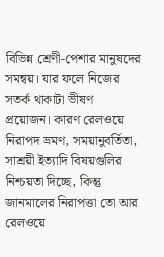বিভিন্ন শ্রেণী-পেশার মানুষদের সমন্বয়। যার ফলে নিজের সতর্ক থাকাটা ভীষণ প্রয়োজন। কারণ রেলওয়ে নিরাপদ ভ্রমণ, সময়ানুবর্তিতা, সাশ্রয়ী ইত্যাদি বিষয়গুলির নিশ্চয়তা দিচ্ছে, কিন্তু জানমালের নিরাপত্তা তো আর রেলওয়ে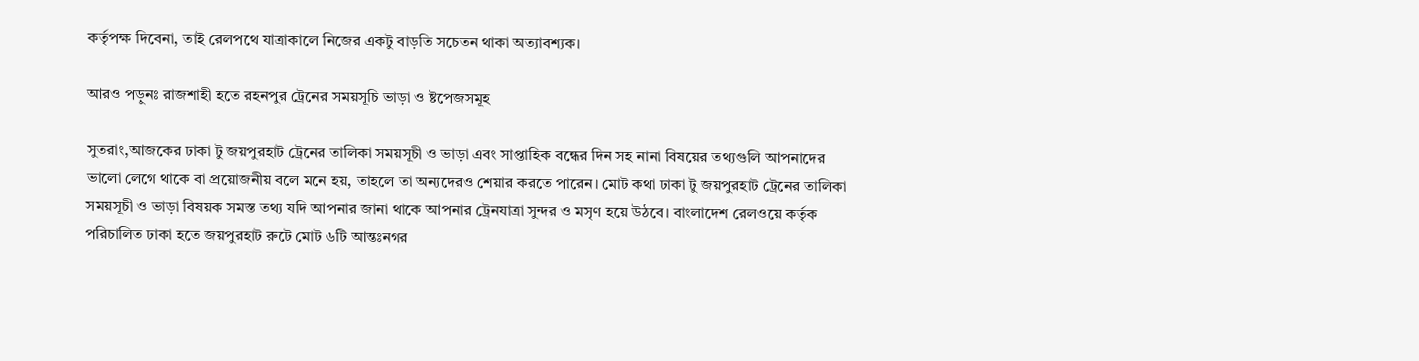কর্তৃপক্ষ দিবেনা, তাই রেলপথে যাত্রাকালে নিজের একটু বাড়তি সচেতন থাকা অত্যাবশ্যক।

আরও পড়ুনঃ রাজশাহী হতে রহনপুর ট্রেনের সময়সূচি ভাড়া ও ষ্টপেজসমূহ

সুতরাং,আজকের ঢাকা টু জয়পুরহাট ট্রেনের তালিকা সময়সূচী ও ভাড়া এবং সাপ্তাহিক বন্ধের দিন সহ নানা বিষয়ের তথ্যগুলি আপনাদের ভালো লেগে থাকে বা প্রয়োজনীয় বলে মনে হয়, তাহলে তা অন্যদেরও শেয়ার করতে পারেন। মোট কথা ঢাকা টু জয়পুরহাট ট্রেনের তালিকা সময়সূচী ও ভাড়া বিষয়ক সমস্ত তথ্য যদি আপনার জানা থাকে আপনার ট্রেনযাত্রা সুন্দর ও মসৃণ হয়ে উঠবে। বাংলাদেশ রেলওয়ে কর্তৃক পরিচালিত ঢাকা হতে জয়পুরহাট রুটে মোট ৬টি আন্তঃনগর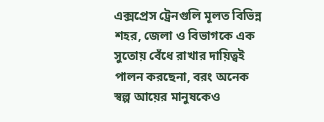এক্সপ্রেস ট্রেনগুলি মূলত বিভিন্ন শহর, জেলা ও বিভাগকে এক সুতোয় বেঁধে রাখার দায়িত্বই পালন করছেনা, বরং অনেক স্বল্প আয়ের মানুষকেও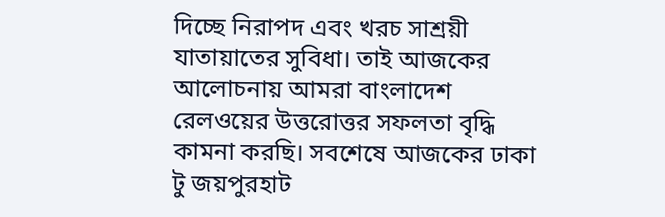দিচ্ছে নিরাপদ এবং খরচ সাশ্রয়ী যাতায়াতের সুবিধা। তাই আজকের আলোচনায় আমরা বাংলাদেশ রেলওয়ের উত্তরোত্তর সফলতা বৃদ্ধি কামনা করছি। সবশেষে আজকের ঢাকা টু জয়পুরহাট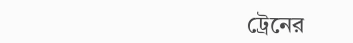ট্রেনের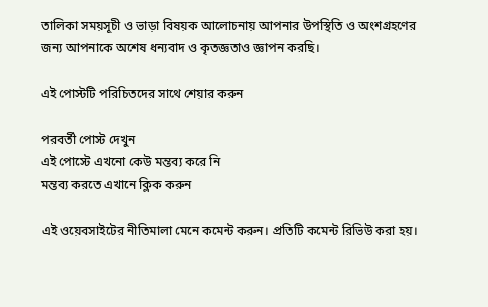তালিকা সময়সূচী ও ভাড়া বিষয়ক আলোচনায় আপনার উপস্থিতি ও অংশগ্রহণের জন্য আপনাকে অশেষ ধন্যবাদ ও কৃতজ্ঞতাও জ্ঞাপন করছি।

এই পোস্টটি পরিচিতদের সাথে শেয়ার করুন

পরবর্তী পোস্ট দেখুন
এই পোস্টে এখনো কেউ মন্তব্য করে নি
মন্তব্য করতে এখানে ক্লিক করুন

এই ওয়েবসাইটের নীতিমালা মেনে কমেন্ট করুন। প্রতিটি কমেন্ট রিভিউ করা হয়।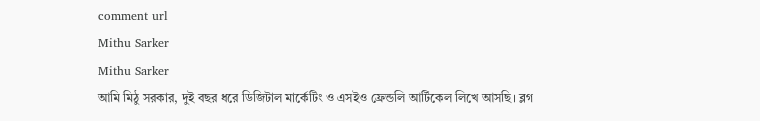comment url
Mithu Sarker
Mithu Sarker
আমি মিঠু সরকার, দুই বছর ধরে ডিজিটাল মার্কেটিং ও এসইও ফ্রেন্ডলি আর্টিকেল লিখে আসছি। ব্লগ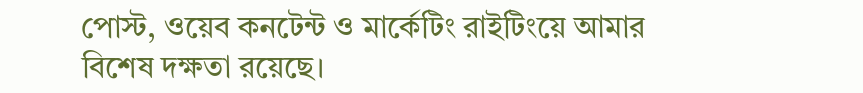পোস্ট, ওয়েব কনটেন্ট ও মার্কেটিং রাইটিংয়ে আমার বিশেষ দক্ষতা রয়েছে।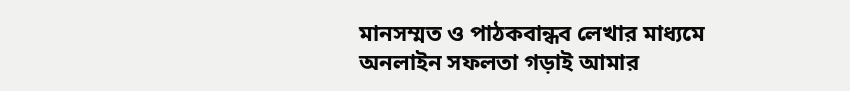মানসম্মত ও পাঠকবান্ধব লেখার মাধ্যমে অনলাইন সফলতা গড়াই আমার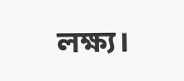লক্ষ্য।